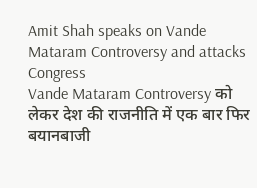Amit Shah speaks on Vande Mataram Controversy and attacks Congress
Vande Mataram Controversy को लेकर देश की राजनीति में एक बार फिर बयानबाजी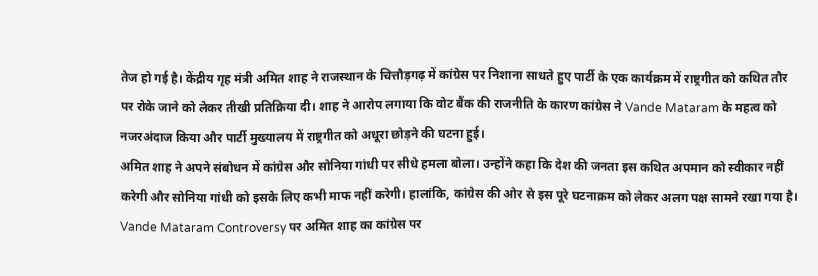तेज हो गई है। केंद्रीय गृह मंत्री अमित शाह ने राजस्थान के चित्तौड़गढ़ में कांग्रेस पर निशाना साधते हुए पार्टी के एक कार्यक्रम में राष्ट्रगीत को कथित तौर पर रोके जाने को लेकर तीखी प्रतिक्रिया दी। शाह ने आरोप लगाया कि वोट बैंक की राजनीति के कारण कांग्रेस ने Vande Mataram के महत्व को नजरअंदाज किया और पार्टी मुख्यालय में राष्ट्रगीत को अधूरा छोड़ने की घटना हुई।
अमित शाह ने अपने संबोधन में कांग्रेस और सोनिया गांधी पर सीधे हमला बोला। उन्होंने कहा कि देश की जनता इस कथित अपमान को स्वीकार नहीं करेगी और सोनिया गांधी को इसके लिए कभी माफ नहीं करेगी। हालांकि, कांग्रेस की ओर से इस पूरे घटनाक्रम को लेकर अलग पक्ष सामने रखा गया है।
Vande Mataram Controversy पर अमित शाह का कांग्रेस पर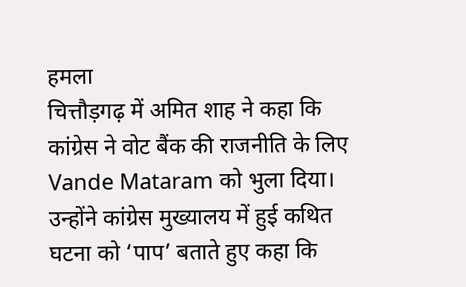हमला
चित्तौड़गढ़ में अमित शाह ने कहा कि कांग्रेस ने वोट बैंक की राजनीति के लिए Vande Mataram को भुला दिया। उन्होंने कांग्रेस मुख्यालय में हुई कथित घटना को ‘पाप’ बताते हुए कहा कि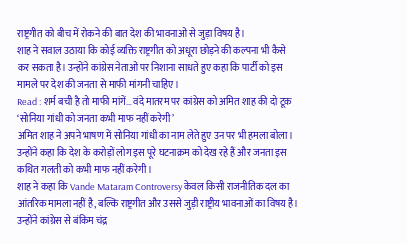राष्ट्रगीत को बीच में रोकने की बात देश की भावनाओं से जुड़ा विषय है।
शाह ने सवाल उठाया कि कोई व्यक्ति राष्ट्रगीत को अधूरा छोड़ने की कल्पना भी कैसे कर सकता है। उन्होंने कांग्रेस नेताओं पर निशाना साधते हुए कहा कि पार्टी को इस मामले पर देश की जनता से माफी मांगनी चाहिए।
Read : शर्म बची है तो माफी मांगें… वंदे मातरम पर कांग्रेस को अमित शाह की दो टूक
‘सोनिया गांधी को जनता कभी माफ नहीं करेगी’
अमित शाह ने अपने भाषण में सोनिया गांधी का नाम लेते हुए उन पर भी हमला बोला। उन्होंने कहा कि देश के करोड़ों लोग इस पूरे घटनाक्रम को देख रहे हैं और जनता इस कथित गलती को कभी माफ नहीं करेगी।
शाह ने कहा कि Vande Mataram Controversy केवल किसी राजनीतिक दल का आंतरिक मामला नहीं है, बल्कि राष्ट्रगीत और उससे जुड़ी राष्ट्रीय भावनाओं का विषय है। उन्होंने कांग्रेस से बंकिम चंद्र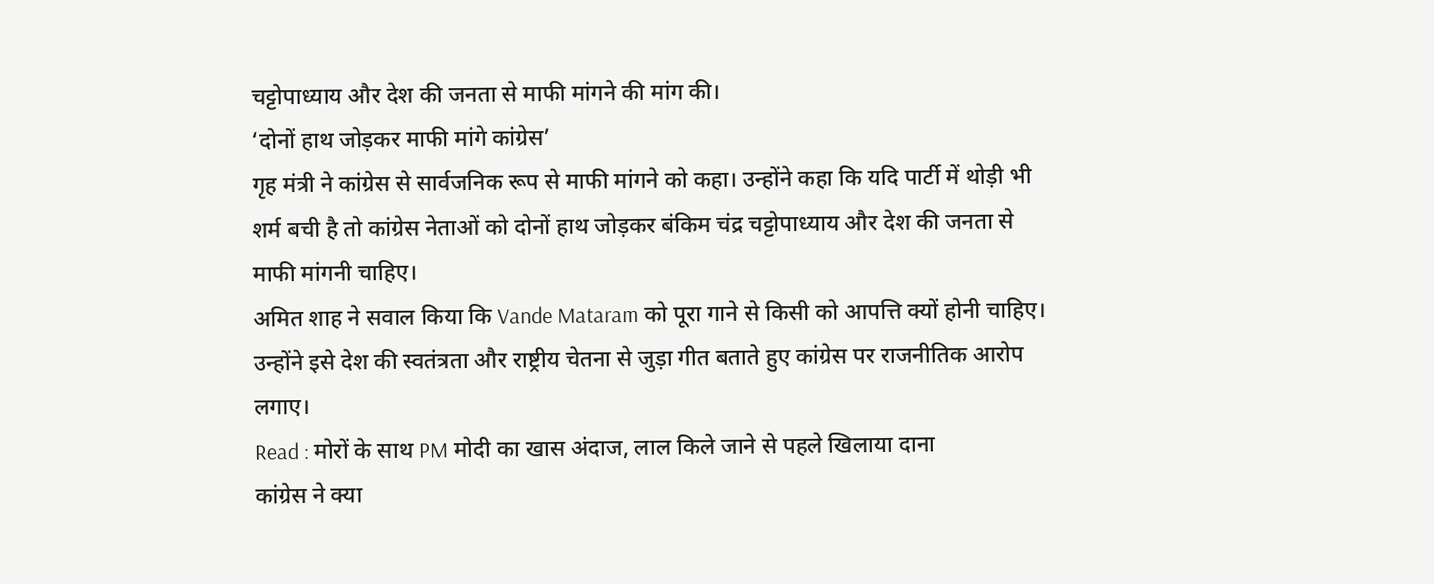चट्टोपाध्याय और देश की जनता से माफी मांगने की मांग की।
‘दोनों हाथ जोड़कर माफी मांगे कांग्रेस’
गृह मंत्री ने कांग्रेस से सार्वजनिक रूप से माफी मांगने को कहा। उन्होंने कहा कि यदि पार्टी में थोड़ी भी शर्म बची है तो कांग्रेस नेताओं को दोनों हाथ जोड़कर बंकिम चंद्र चट्टोपाध्याय और देश की जनता से माफी मांगनी चाहिए।
अमित शाह ने सवाल किया कि Vande Mataram को पूरा गाने से किसी को आपत्ति क्यों होनी चाहिए। उन्होंने इसे देश की स्वतंत्रता और राष्ट्रीय चेतना से जुड़ा गीत बताते हुए कांग्रेस पर राजनीतिक आरोप लगाए।
Read : मोरों के साथ PM मोदी का खास अंदाज, लाल किले जाने से पहले खिलाया दाना
कांग्रेस ने क्या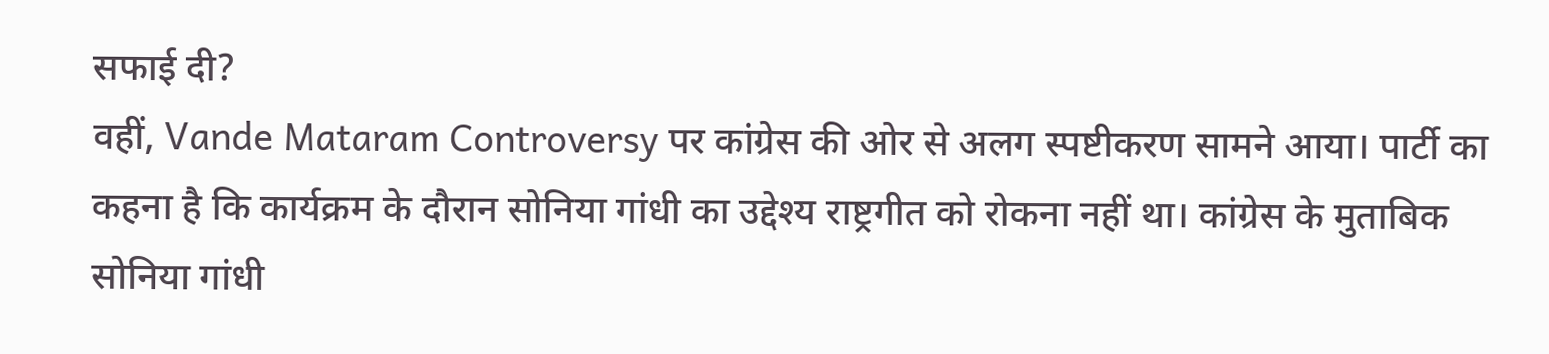सफाई दी?
वहीं, Vande Mataram Controversy पर कांग्रेस की ओर से अलग स्पष्टीकरण सामने आया। पार्टी का कहना है कि कार्यक्रम के दौरान सोनिया गांधी का उद्देश्य राष्ट्रगीत को रोकना नहीं था। कांग्रेस के मुताबिक सोनिया गांधी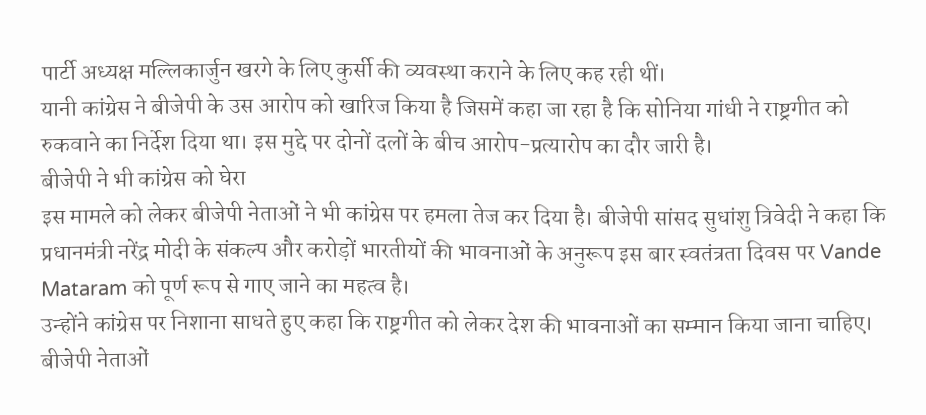पार्टी अध्यक्ष मल्लिकार्जुन खरगे के लिए कुर्सी की व्यवस्था कराने के लिए कह रही थीं।
यानी कांग्रेस ने बीजेपी के उस आरोप को खारिज किया है जिसमें कहा जा रहा है कि सोनिया गांधी ने राष्ट्रगीत को रुकवाने का निर्देश दिया था। इस मुद्दे पर दोनों दलों के बीच आरोप-प्रत्यारोप का दौर जारी है।
बीजेपी ने भी कांग्रेस को घेरा
इस मामले को लेकर बीजेपी नेताओं ने भी कांग्रेस पर हमला तेज कर दिया है। बीजेपी सांसद सुधांशु त्रिवेदी ने कहा कि प्रधानमंत्री नरेंद्र मोदी के संकल्प और करोड़ों भारतीयों की भावनाओं के अनुरूप इस बार स्वतंत्रता दिवस पर Vande Mataram को पूर्ण रूप से गाए जाने का महत्व है।
उन्होंने कांग्रेस पर निशाना साधते हुए कहा कि राष्ट्रगीत को लेकर देश की भावनाओं का सम्मान किया जाना चाहिए। बीजेपी नेताओं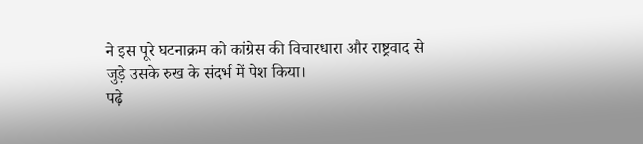ने इस पूरे घटनाक्रम को कांग्रेस की विचारधारा और राष्ट्रवाद से जुड़े उसके रुख के संदर्भ में पेश किया।
पढ़े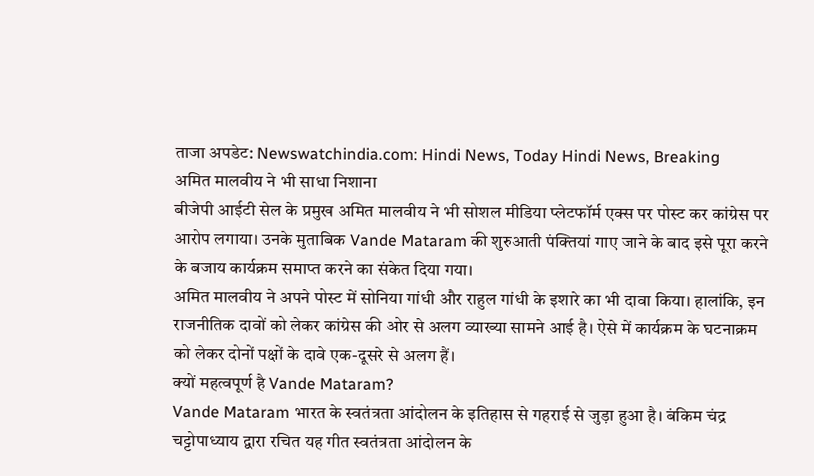ताजा अपडेट: Newswatchindia.com: Hindi News, Today Hindi News, Breaking
अमित मालवीय ने भी साधा निशाना
बीजेपी आईटी सेल के प्रमुख अमित मालवीय ने भी सोशल मीडिया प्लेटफॉर्म एक्स पर पोस्ट कर कांग्रेस पर आरोप लगाया। उनके मुताबिक Vande Mataram की शुरुआती पंक्तियां गाए जाने के बाद इसे पूरा करने के बजाय कार्यक्रम समाप्त करने का संकेत दिया गया।
अमित मालवीय ने अपने पोस्ट में सोनिया गांधी और राहुल गांधी के इशारे का भी दावा किया। हालांकि, इन राजनीतिक दावों को लेकर कांग्रेस की ओर से अलग व्याख्या सामने आई है। ऐसे में कार्यक्रम के घटनाक्रम को लेकर दोनों पक्षों के दावे एक-दूसरे से अलग हैं।
क्यों महत्वपूर्ण है Vande Mataram?
Vande Mataram भारत के स्वतंत्रता आंदोलन के इतिहास से गहराई से जुड़ा हुआ है। बंकिम चंद्र चट्टोपाध्याय द्वारा रचित यह गीत स्वतंत्रता आंदोलन के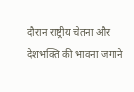दौरान राष्ट्रीय चेतना और देशभक्ति की भावना जगाने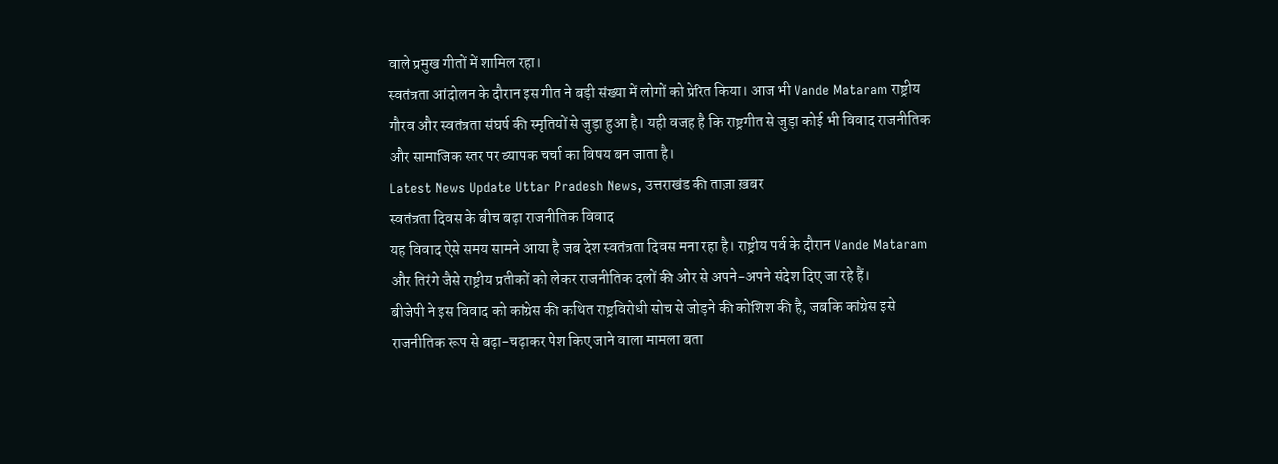वाले प्रमुख गीतों में शामिल रहा।
स्वतंत्रता आंदोलन के दौरान इस गीत ने बड़ी संख्या में लोगों को प्रेरित किया। आज भी Vande Mataram राष्ट्रीय गौरव और स्वतंत्रता संघर्ष की स्मृतियों से जुड़ा हुआ है। यही वजह है कि राष्ट्रगीत से जुड़ा कोई भी विवाद राजनीतिक और सामाजिक स्तर पर व्यापक चर्चा का विषय बन जाता है।
Latest News Update Uttar Pradesh News, उत्तराखंड की ताज़ा ख़बर
स्वतंत्रता दिवस के बीच बढ़ा राजनीतिक विवाद
यह विवाद ऐसे समय सामने आया है जब देश स्वतंत्रता दिवस मना रहा है। राष्ट्रीय पर्व के दौरान Vande Mataram और तिरंगे जैसे राष्ट्रीय प्रतीकों को लेकर राजनीतिक दलों की ओर से अपने-अपने संदेश दिए जा रहे हैं।
बीजेपी ने इस विवाद को कांग्रेस की कथित राष्ट्रविरोधी सोच से जोड़ने की कोशिश की है, जबकि कांग्रेस इसे राजनीतिक रूप से बढ़ा-चढ़ाकर पेश किए जाने वाला मामला बता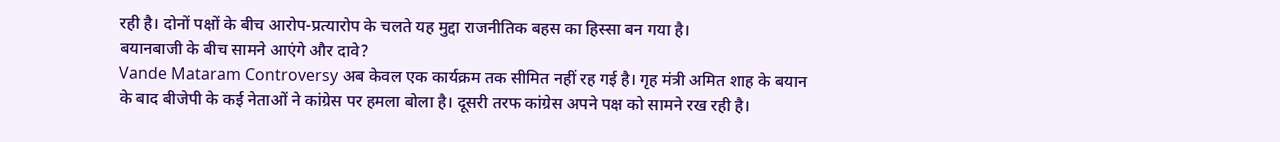रही है। दोनों पक्षों के बीच आरोप-प्रत्यारोप के चलते यह मुद्दा राजनीतिक बहस का हिस्सा बन गया है।
बयानबाजी के बीच सामने आएंगे और दावे?
Vande Mataram Controversy अब केवल एक कार्यक्रम तक सीमित नहीं रह गई है। गृह मंत्री अमित शाह के बयान के बाद बीजेपी के कई नेताओं ने कांग्रेस पर हमला बोला है। दूसरी तरफ कांग्रेस अपने पक्ष को सामने रख रही है।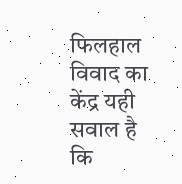फिलहाल विवाद का केंद्र यही सवाल है कि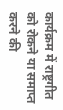कार्यक्रम में राष्ट्रगीत को रोकने या समाप्त करने की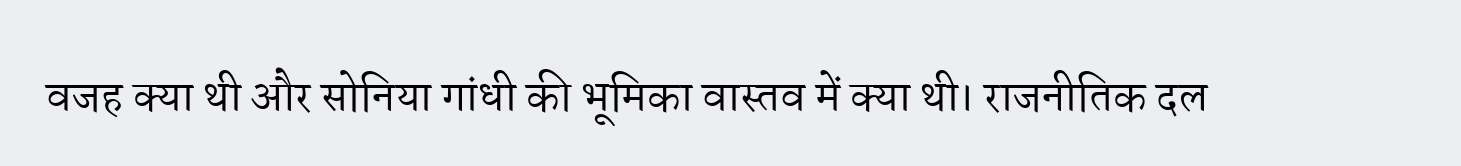वजह क्या थी और सोनिया गांधी की भूमिका वास्तव में क्या थी। राजनीतिक दल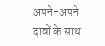अपने-अपने दावों के साथ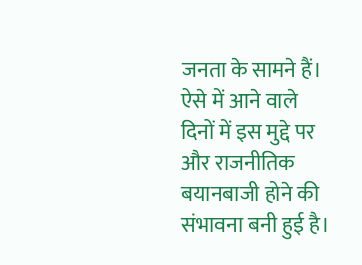जनता के सामने हैं। ऐसे में आने वाले दिनों में इस मुद्दे पर और राजनीतिक बयानबाजी होने की संभावना बनी हुई है।